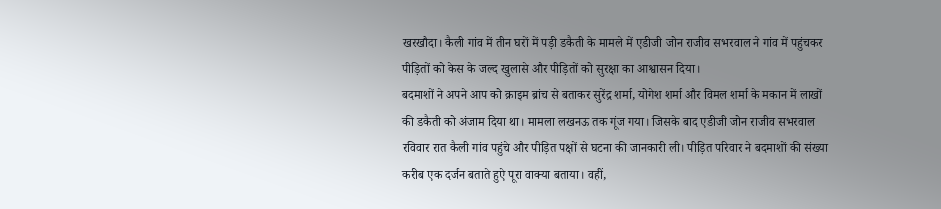खरखौदा। कैली गांव में तीन घरों में पड़ी डकैती के मामले में एडीजी जोन राजीव सभरवाल ने गांव में पहुंचकर पीड़ितों को केस के जल्द खुलासे और पीड़ितों को सुरक्षा का आश्वासन दिया।
बदमाशों ने अपने आप को क्राइम ब्रांच से बताकर सुरेंद्र शर्मा, योगेश शर्मा और विमल शर्मा के मकान में लाखों की डकैती को अंजाम दिया था। मामला लखनऊ तक गूंज गया। जिसके बाद एडीजी जोन राजीव सभरवाल रविवार रात कैली गांव पहुंचे और पीड़ित पक्षों से घटना की जानकारी ली। पीड़ित परिवार ने बदमाशों की संख्या करीब एक दर्जन बताते हुऐ पूरा वाक्या बताया। वहीं,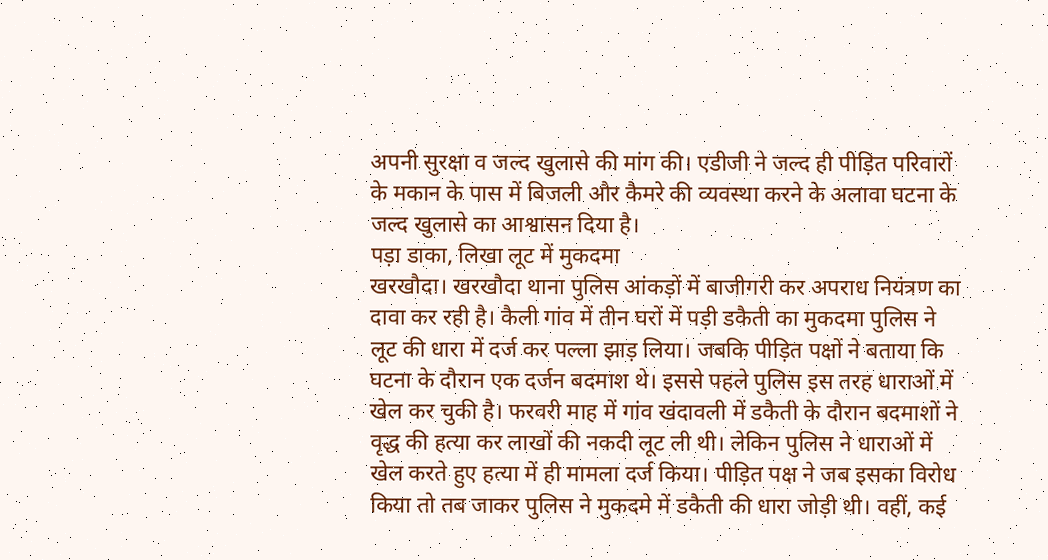अपनी सुरक्षा व जल्द खुलासे की मांग की। एडीजी ने जल्द ही पीड़ित परिवारों के मकान के पास में बिजली और कैमरे की व्यवस्था करने के अलावा घटना के जल्द खुलासे का आश्वासन दिया है।
पड़ा डाका, लिखा लूट में मुकदमा
खरखौदा। खरखौदा थाना पुलिस आंकड़ों में बाजीगरी कर अपराध नियंत्रण का दावा कर रही है। कैली गांव में तीन घरों में पड़ी डकैती का मुकदमा पुलिस ने लूट की धारा में दर्ज कर पल्ला झाड़ लिया। जबकि पीड़ित पक्षों ने बताया कि घटना के दौरान एक दर्जन बदमाश थे। इससे पहले पुलिस इस तरह धाराओं में खेल कर चुकी है। फरवरी माह में गांव खंदावली में डकैती के दौरान बदमाशों ने वृद्ध की हत्या कर लाखों की नकदी लूट ली थी। लेकिन पुलिस ने धाराओं में खेल करते हुए हत्या में ही मामला दर्ज किया। पीड़ित पक्ष ने जब इसका विरोध किया तो तब जाकर पुलिस ने मुकदमे में डकैती की धारा जोड़ी थी। वहीं, कई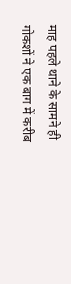माह पहले थाने के सामने ही गोकशों ने एक बाग में करीब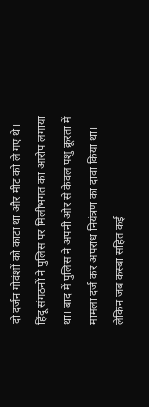दो दर्जन गोवंशों को काटा था और मीट को ले गए थे। हिंदू संगठनों ने पुलिस पर मिलीभगत का आरोप लगाया था। बाद में पुलिस ने अपनी ओर से केवल पशु क्रूरता में मामला दर्ज कर अपराध नियंत्रण का दावा किया था। लेकिन जब कस्बा सहित कई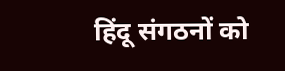हिंदू संगठनों को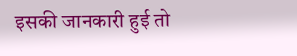इसकी जानकारी हुई तो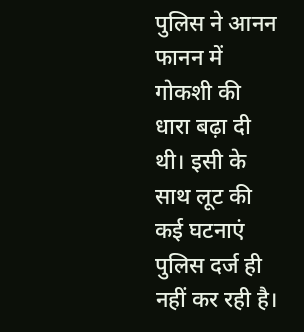पुलिस ने आनन फानन में गोकशी की धारा बढ़ा दी थी। इसी के साथ लूट की कई घटनाएं पुलिस दर्ज ही नहीं कर रही है।